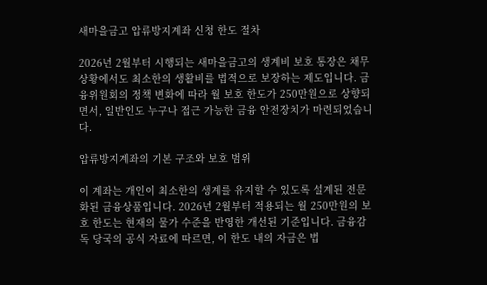새마을금고 압류방지계좌 신청 한도 절차

2026년 2월부터 시행되는 새마을금고의 생계비 보호 통장은 채무 상황에서도 최소한의 생활비를 법적으로 보장하는 제도입니다. 금융위원회의 정책 변화에 따라 월 보호 한도가 250만원으로 상향되면서, 일반인도 누구나 접근 가능한 금융 안전장치가 마련되었습니다.

압류방지계좌의 기본 구조와 보호 범위

이 계좌는 개인이 최소한의 생계를 유지할 수 있도록 설계된 전문화된 금융상품입니다. 2026년 2월부터 적용되는 월 250만원의 보호 한도는 현재의 물가 수준을 반영한 개선된 기준입니다. 금융감독 당국의 공식 자료에 따르면, 이 한도 내의 자금은 법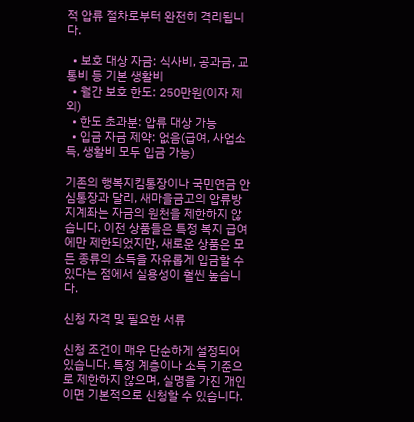적 압류 절차로부터 완전히 격리됩니다.

  • 보호 대상 자금: 식사비, 공과금, 교통비 등 기본 생활비
  • 월간 보호 한도: 250만원(이자 제외)
  • 한도 초과분: 압류 대상 가능
  • 입금 자금 제약: 없음(급여, 사업소득, 생활비 모두 입금 가능)

기존의 행복지킴통장이나 국민연금 안심통장과 달리, 새마을금고의 압류방지계좌는 자금의 원천을 제한하지 않습니다. 이전 상품들은 특정 복지 급여에만 제한되었지만, 새로운 상품은 모든 종류의 소득을 자유롭게 입금할 수 있다는 점에서 실용성이 훨씬 높습니다.

신청 자격 및 필요한 서류

신청 조건이 매우 단순하게 설정되어 있습니다. 특정 계층이나 소득 기준으로 제한하지 않으며, 실명을 가진 개인이면 기본적으로 신청할 수 있습니다.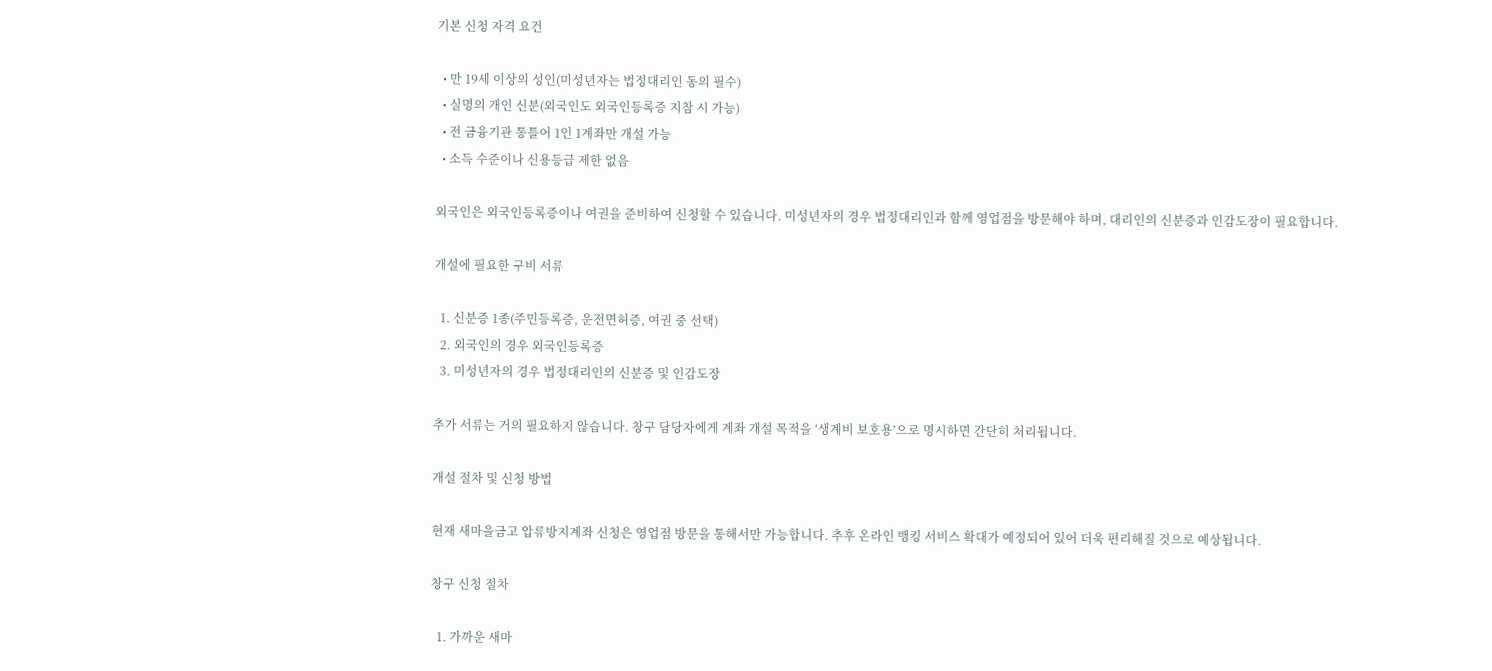기본 신청 자격 요건

  • 만 19세 이상의 성인(미성년자는 법정대리인 동의 필수)
  • 실명의 개인 신분(외국인도 외국인등록증 지참 시 가능)
  • 전 금융기관 통틀어 1인 1계좌만 개설 가능
  • 소득 수준이나 신용등급 제한 없음

외국인은 외국인등록증이나 여권을 준비하여 신청할 수 있습니다. 미성년자의 경우 법정대리인과 함께 영업점을 방문해야 하며, 대리인의 신분증과 인감도장이 필요합니다.

개설에 필요한 구비 서류

  1. 신분증 1종(주민등록증, 운전면허증, 여권 중 선택)
  2. 외국인의 경우 외국인등록증
  3. 미성년자의 경우 법정대리인의 신분증 및 인감도장

추가 서류는 거의 필요하지 않습니다. 창구 담당자에게 계좌 개설 목적을 ‘생계비 보호용’으로 명시하면 간단히 처리됩니다.

개설 절차 및 신청 방법

현재 새마을금고 압류방지계좌 신청은 영업점 방문을 통해서만 가능합니다. 추후 온라인 뱅킹 서비스 확대가 예정되어 있어 더욱 편리해질 것으로 예상됩니다.

창구 신청 절차

  1. 가까운 새마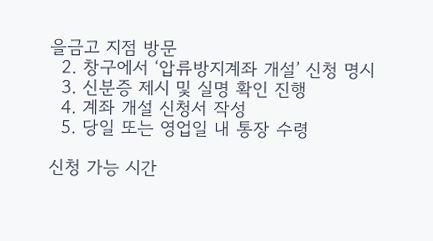을금고 지점 방문
  2. 창구에서 ‘압류방지계좌 개설’ 신청 명시
  3. 신분증 제시 및 실명 확인 진행
  4. 계좌 개설 신청서 작성
  5. 당일 또는 영업일 내 통장 수령

신청 가능 시간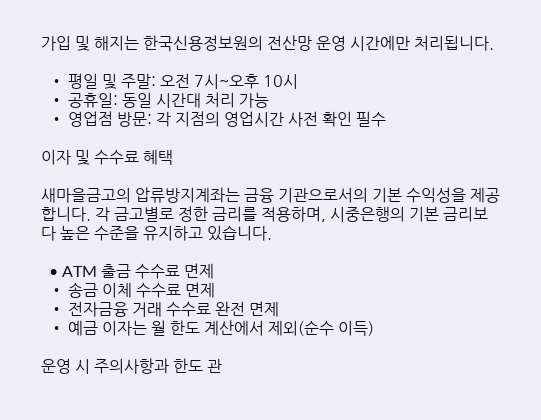가입 및 해지는 한국신용정보원의 전산망 운영 시간에만 처리됩니다.

  • 평일 및 주말: 오전 7시~오후 10시
  • 공휴일: 동일 시간대 처리 가능
  • 영업점 방문: 각 지점의 영업시간 사전 확인 필수

이자 및 수수료 혜택

새마을금고의 압류방지계좌는 금융 기관으로서의 기본 수익성을 제공합니다. 각 금고별로 정한 금리를 적용하며, 시중은행의 기본 금리보다 높은 수준을 유지하고 있습니다.

  • ATM 출금 수수료 면제
  • 송금 이체 수수료 면제
  • 전자금융 거래 수수료 완전 면제
  • 예금 이자는 월 한도 계산에서 제외(순수 이득)

운영 시 주의사항과 한도 관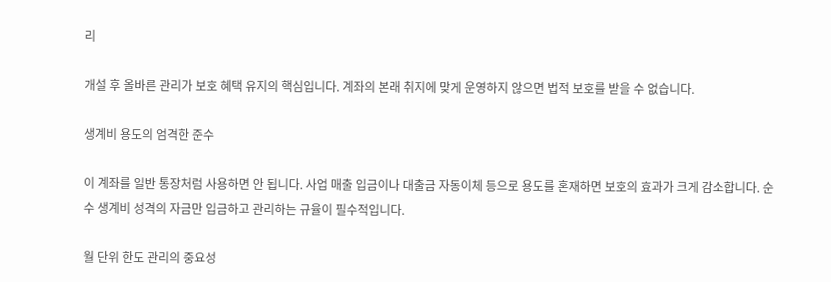리

개설 후 올바른 관리가 보호 혜택 유지의 핵심입니다. 계좌의 본래 취지에 맞게 운영하지 않으면 법적 보호를 받을 수 없습니다.

생계비 용도의 엄격한 준수

이 계좌를 일반 통장처럼 사용하면 안 됩니다. 사업 매출 입금이나 대출금 자동이체 등으로 용도를 혼재하면 보호의 효과가 크게 감소합니다. 순수 생계비 성격의 자금만 입금하고 관리하는 규율이 필수적입니다.

월 단위 한도 관리의 중요성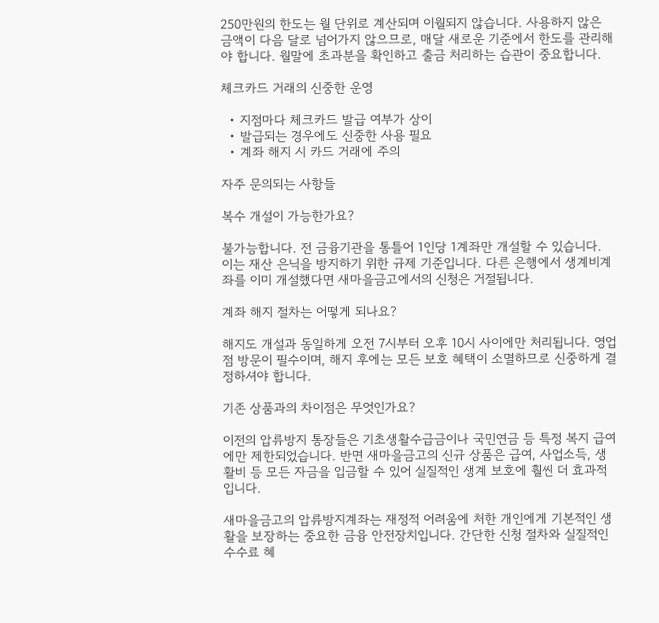250만원의 한도는 월 단위로 계산되며 이월되지 않습니다. 사용하지 않은 금액이 다음 달로 넘어가지 않으므로, 매달 새로운 기준에서 한도를 관리해야 합니다. 월말에 초과분을 확인하고 출금 처리하는 습관이 중요합니다.

체크카드 거래의 신중한 운영

  • 지점마다 체크카드 발급 여부가 상이
  • 발급되는 경우에도 신중한 사용 필요
  • 계좌 해지 시 카드 거래에 주의

자주 문의되는 사항들

복수 개설이 가능한가요?

불가능합니다. 전 금융기관을 통틀어 1인당 1계좌만 개설할 수 있습니다. 이는 재산 은닉을 방지하기 위한 규제 기준입니다. 다른 은행에서 생계비계좌를 이미 개설했다면 새마을금고에서의 신청은 거절됩니다.

계좌 해지 절차는 어떻게 되나요?

해지도 개설과 동일하게 오전 7시부터 오후 10시 사이에만 처리됩니다. 영업점 방문이 필수이며, 해지 후에는 모든 보호 혜택이 소멸하므로 신중하게 결정하셔야 합니다.

기존 상품과의 차이점은 무엇인가요?

이전의 압류방지 통장들은 기초생활수급금이나 국민연금 등 특정 복지 급여에만 제한되었습니다. 반면 새마을금고의 신규 상품은 급여, 사업소득, 생활비 등 모든 자금을 입금할 수 있어 실질적인 생계 보호에 훨씬 더 효과적입니다.

새마을금고의 압류방지계좌는 재정적 어려움에 처한 개인에게 기본적인 생활을 보장하는 중요한 금융 안전장치입니다. 간단한 신청 절차와 실질적인 수수료 혜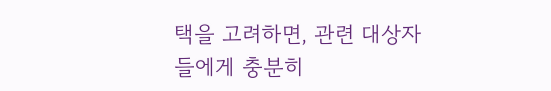택을 고려하면, 관련 대상자들에게 충분히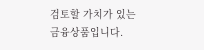검토할 가치가 있는 금융상품입니다.